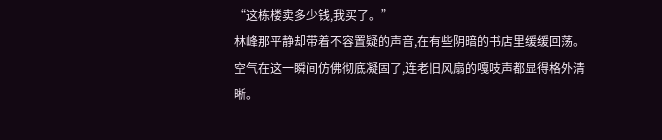“这栋楼卖多少钱,我买了。”
林峰那平静却带着不容置疑的声音,在有些阴暗的书店里缓缓回荡。
空气在这一瞬间仿佛彻底凝固了,连老旧风扇的嘎吱声都显得格外清晰。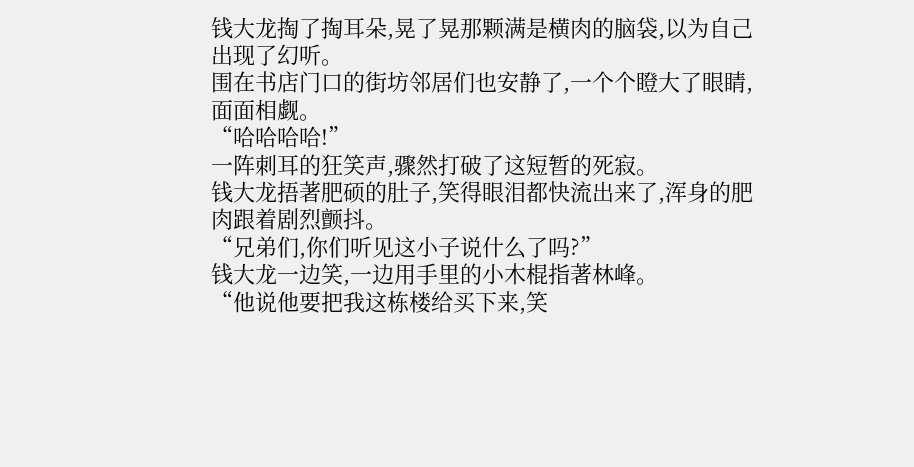钱大龙掏了掏耳朵,晃了晃那颗满是横肉的脑袋,以为自己出现了幻听。
围在书店门口的街坊邻居们也安静了,一个个瞪大了眼睛,面面相觑。
“哈哈哈哈!”
一阵刺耳的狂笑声,骤然打破了这短暂的死寂。
钱大龙捂著肥硕的肚子,笑得眼泪都快流出来了,浑身的肥肉跟着剧烈颤抖。
“兄弟们,你们听见这小子说什么了吗?”
钱大龙一边笑,一边用手里的小木棍指著林峰。
“他说他要把我这栋楼给买下来,笑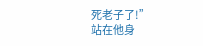死老子了!”
站在他身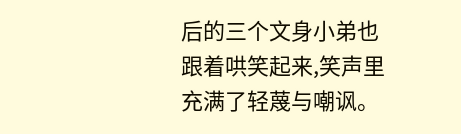后的三个文身小弟也跟着哄笑起来,笑声里充满了轻蔑与嘲讽。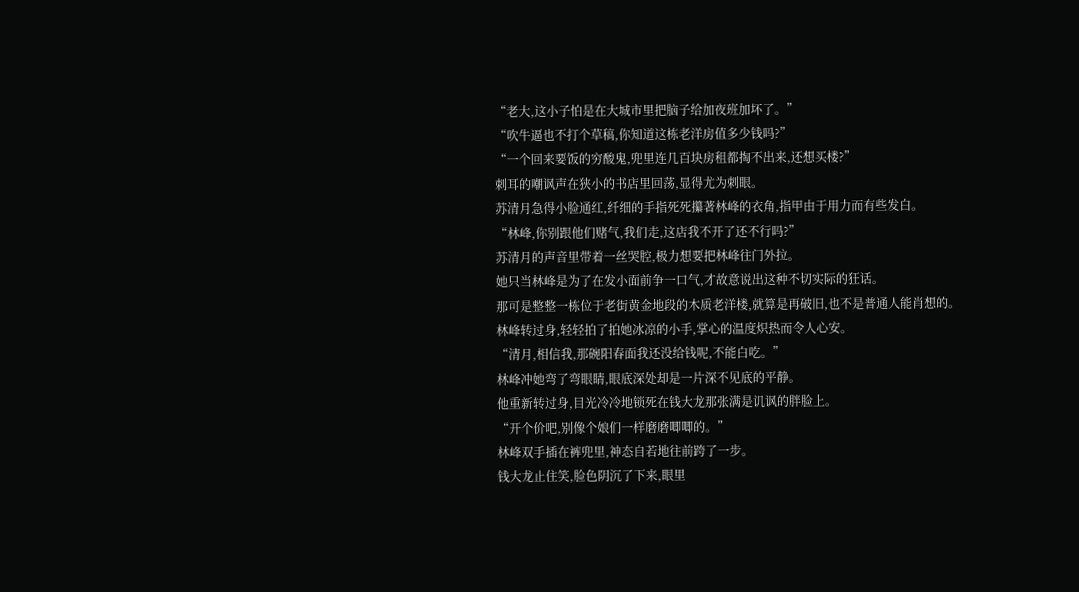“老大,这小子怕是在大城市里把脑子给加夜班加坏了。”
“吹牛逼也不打个草稿,你知道这栋老洋房值多少钱吗?”
“一个回来要饭的穷酸鬼,兜里连几百块房租都掏不出来,还想买楼?”
刺耳的嘲讽声在狭小的书店里回荡,显得尤为刺眼。
苏清月急得小脸通红,纤细的手指死死攥著林峰的衣角,指甲由于用力而有些发白。
“林峰,你别跟他们赌气,我们走,这店我不开了还不行吗?”
苏清月的声音里带着一丝哭腔,极力想要把林峰往门外拉。
她只当林峰是为了在发小面前争一口气,才故意说出这种不切实际的狂话。
那可是整整一栋位于老街黄金地段的木质老洋楼,就算是再破旧,也不是普通人能肖想的。
林峰转过身,轻轻拍了拍她冰凉的小手,掌心的温度炽热而令人心安。
“清月,相信我,那碗阳春面我还没给钱呢,不能白吃。”
林峰冲她弯了弯眼睛,眼底深处却是一片深不见底的平静。
他重新转过身,目光冷冷地锁死在钱大龙那张满是讥讽的胖脸上。
“开个价吧,别像个娘们一样磨磨唧唧的。”
林峰双手插在裤兜里,神态自若地往前跨了一步。
钱大龙止住笑,脸色阴沉了下来,眼里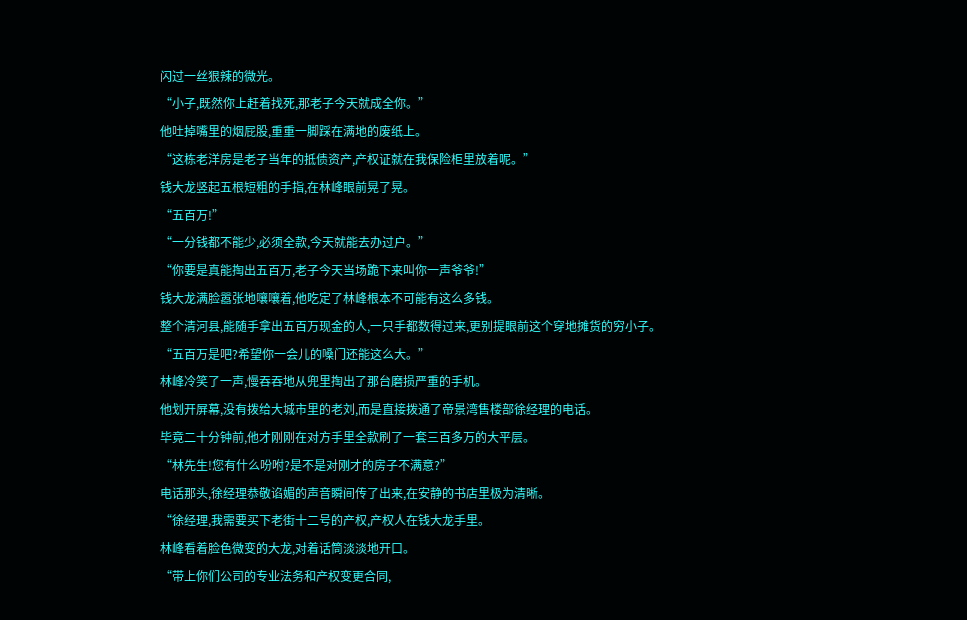闪过一丝狠辣的微光。
“小子,既然你上赶着找死,那老子今天就成全你。”
他吐掉嘴里的烟屁股,重重一脚踩在满地的废纸上。
“这栋老洋房是老子当年的抵债资产,产权证就在我保险柜里放着呢。”
钱大龙竖起五根短粗的手指,在林峰眼前晃了晃。
“五百万!”
“一分钱都不能少,必须全款,今天就能去办过户。”
“你要是真能掏出五百万,老子今天当场跪下来叫你一声爷爷!”
钱大龙满脸嚣张地嚷嚷着,他吃定了林峰根本不可能有这么多钱。
整个清河县,能随手拿出五百万现金的人,一只手都数得过来,更别提眼前这个穿地摊货的穷小子。
“五百万是吧?希望你一会儿的嗓门还能这么大。”
林峰冷笑了一声,慢吞吞地从兜里掏出了那台磨损严重的手机。
他划开屏幕,没有拨给大城市里的老刘,而是直接拨通了帝景湾售楼部徐经理的电话。
毕竟二十分钟前,他才刚刚在对方手里全款刷了一套三百多万的大平层。
“林先生!您有什么吩咐?是不是对刚才的房子不满意?”
电话那头,徐经理恭敬谄媚的声音瞬间传了出来,在安静的书店里极为清晰。
“徐经理,我需要买下老街十二号的产权,产权人在钱大龙手里。
林峰看着脸色微变的大龙,对着话筒淡淡地开口。
“带上你们公司的专业法务和产权变更合同,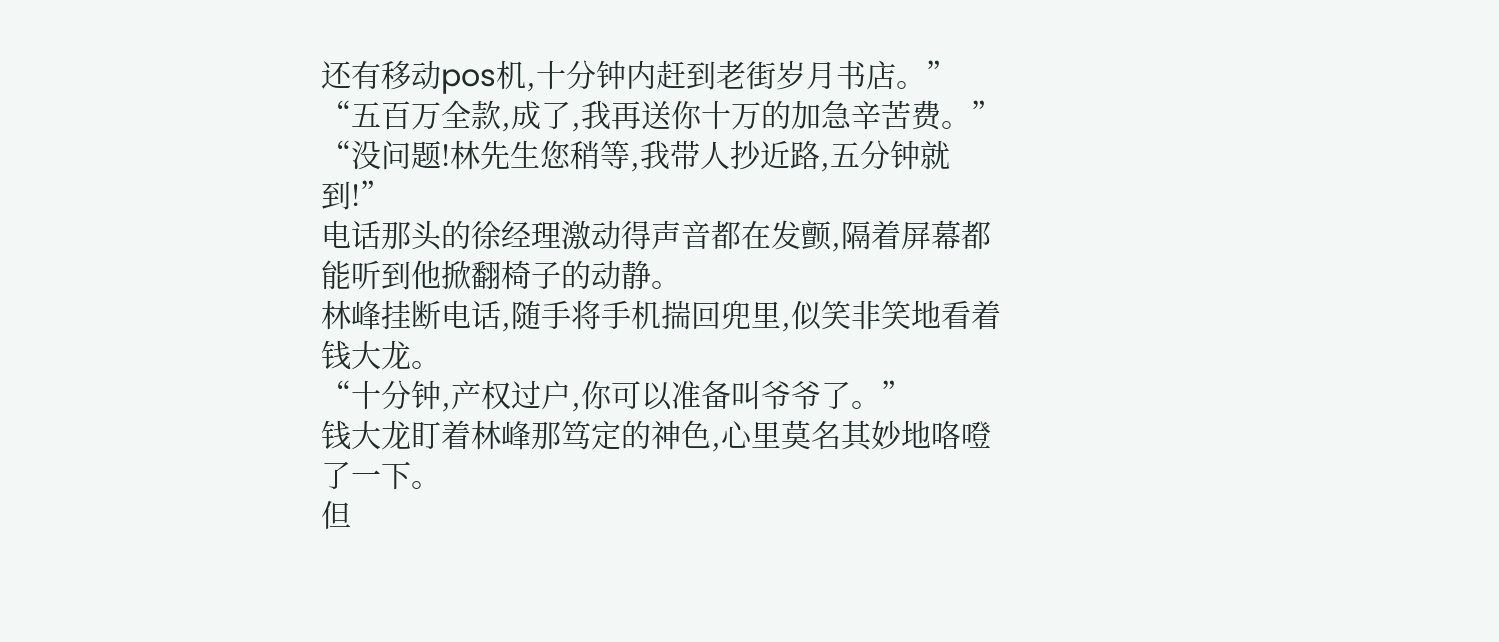还有移动pos机,十分钟内赶到老街岁月书店。”
“五百万全款,成了,我再送你十万的加急辛苦费。”
“没问题!林先生您稍等,我带人抄近路,五分钟就到!”
电话那头的徐经理激动得声音都在发颤,隔着屏幕都能听到他掀翻椅子的动静。
林峰挂断电话,随手将手机揣回兜里,似笑非笑地看着钱大龙。
“十分钟,产权过户,你可以准备叫爷爷了。”
钱大龙盯着林峰那笃定的神色,心里莫名其妙地咯噔了一下。
但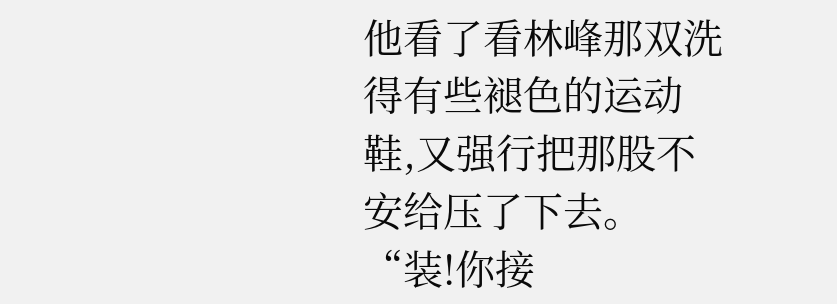他看了看林峰那双洗得有些褪色的运动鞋,又强行把那股不安给压了下去。
“装!你接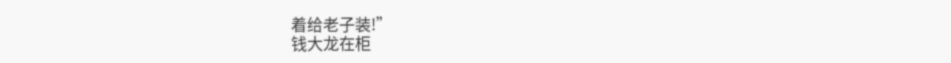着给老子装!”
钱大龙在柜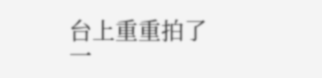台上重重拍了一